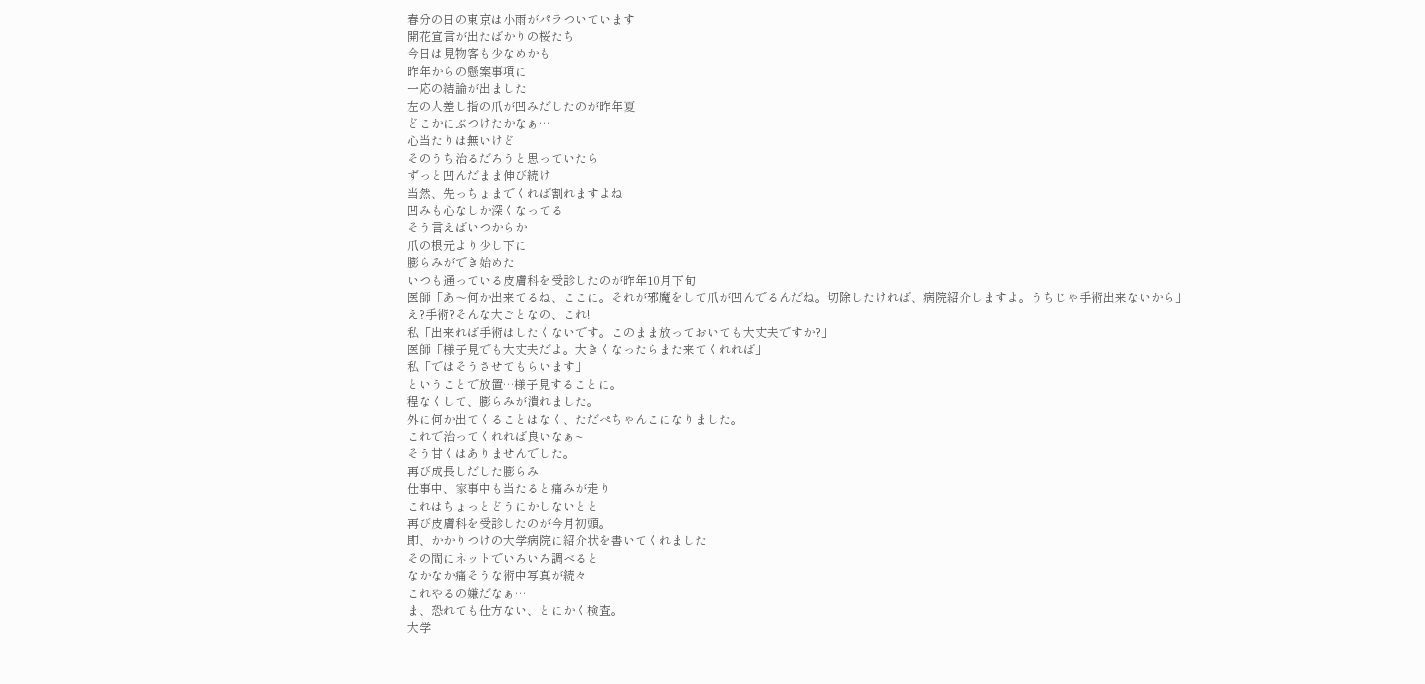春分の日の東京は小雨がパラついています
開花宣言が出たばかりの桜たち
今日は見物客も少なめかも
昨年からの懸案事項に
一応の結論が出ました
左の人差し指の爪が凹みだしたのが昨年夏
どこかにぶつけたかなぁ…
心当たりは無いけど
そのうち治るだろうと思っていたら
ずっと凹んだまま伸び続け
当然、先っちょまでくれば割れますよね
凹みも心なしか深くなってる
そう言えばいつからか
爪の根元より少し下に
膨らみができ始めた
いつも通っている皮膚科を受診したのが昨年10月下旬
医師「あ〜何か出来てるね、ここに。それが邪魔をして爪が凹んでるんだね。切除したければ、病院紹介しますよ。うちじゃ手術出来ないから」
え?手術?そんな大ごとなの、これ!
私「出来れば手術はしたくないです。このまま放っておいても大丈夫ですか?」
医師「様子見でも大丈夫だよ。大きくなったらまた来てくれれば」
私「ではそうさせてもらいます」
ということで放置…様子見することに。
程なくして、膨らみが潰れました。
外に何か出てくることはなく、ただぺちゃんこになりました。
これで治ってくれれば良いなぁ~
そう甘くはありませんでした。
再び成長しだした膨らみ
仕事中、家事中も当たると痛みが走り
これはちょっとどうにかしないとと
再び皮膚科を受診したのが今月初頭。
即、かかりつけの大学病院に紹介状を書いてくれました
その間にネットでいろいろ調べると
なかなか痛そうな術中写真が続々
これやるの嫌だなぁ…
ま、恐れても仕方ない、とにかく検査。
大学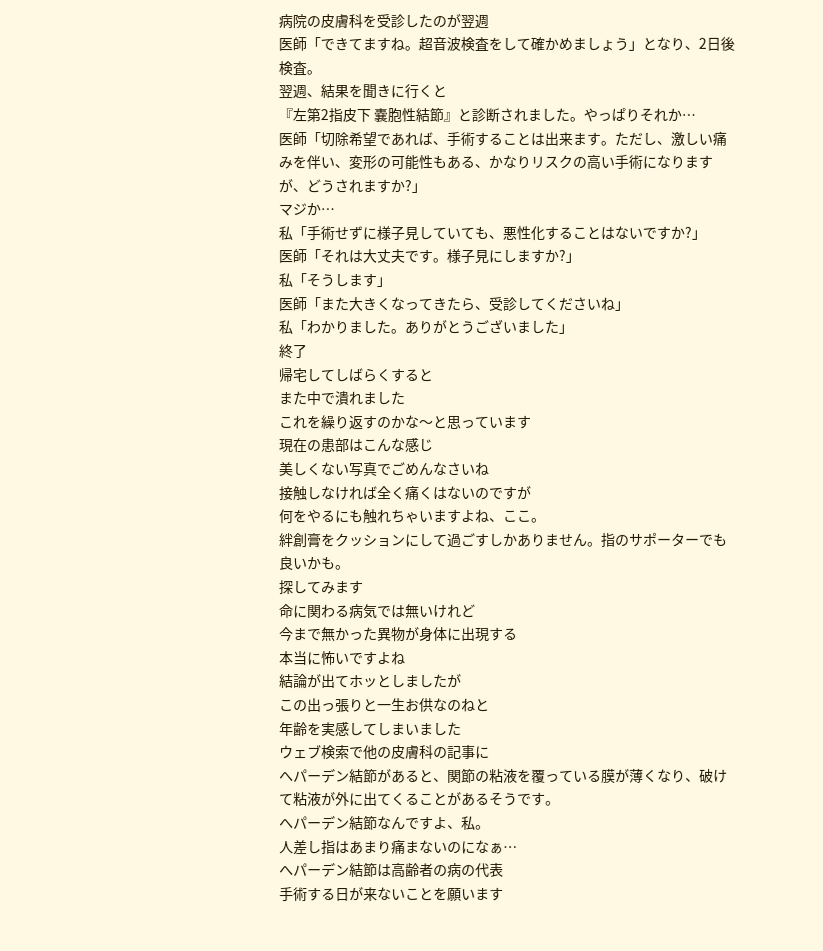病院の皮膚科を受診したのが翌週
医師「できてますね。超音波検査をして確かめましょう」となり、2日後検査。
翌週、結果を聞きに行くと
『左第2指皮下 嚢胞性結節』と診断されました。やっぱりそれか…
医師「切除希望であれば、手術することは出来ます。ただし、激しい痛みを伴い、変形の可能性もある、かなりリスクの高い手術になりますが、どうされますか?」
マジか…
私「手術せずに様子見していても、悪性化することはないですか?」
医師「それは大丈夫です。様子見にしますか?」
私「そうします」
医師「また大きくなってきたら、受診してくださいね」
私「わかりました。ありがとうございました」
終了
帰宅してしばらくすると
また中で潰れました
これを繰り返すのかな〜と思っています
現在の患部はこんな感じ
美しくない写真でごめんなさいね
接触しなければ全く痛くはないのですが
何をやるにも触れちゃいますよね、ここ。
絆創膏をクッションにして過ごすしかありません。指のサポーターでも良いかも。
探してみます
命に関わる病気では無いけれど
今まで無かった異物が身体に出現する
本当に怖いですよね
結論が出てホッとしましたが
この出っ張りと一生お供なのねと
年齢を実感してしまいました
ウェブ検索で他の皮膚科の記事に
へパーデン結節があると、関節の粘液を覆っている膜が薄くなり、破けて粘液が外に出てくることがあるそうです。
へパーデン結節なんですよ、私。
人差し指はあまり痛まないのになぁ…
へパーデン結節は高齢者の病の代表
手術する日が来ないことを願います